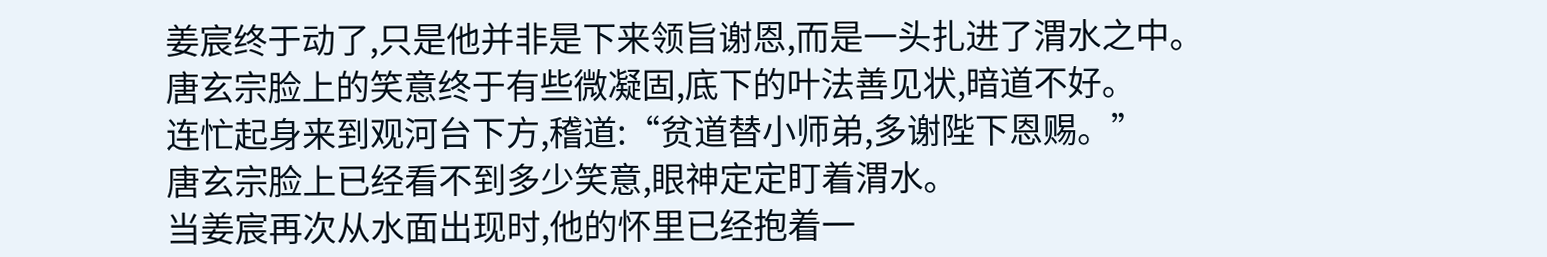姜宸终于动了,只是他并非是下来领旨谢恩,而是一头扎进了渭水之中。
唐玄宗脸上的笑意终于有些微凝固,底下的叶法善见状,暗道不好。
连忙起身来到观河台下方,稽道:“贫道替小师弟,多谢陛下恩赐。”
唐玄宗脸上已经看不到多少笑意,眼神定定盯着渭水。
当姜宸再次从水面出现时,他的怀里已经抱着一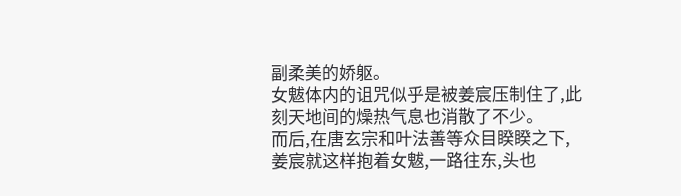副柔美的娇躯。
女魃体内的诅咒似乎是被姜宸压制住了,此刻天地间的燥热气息也消散了不少。
而后,在唐玄宗和叶法善等众目睽睽之下,姜宸就这样抱着女魃,一路往东,头也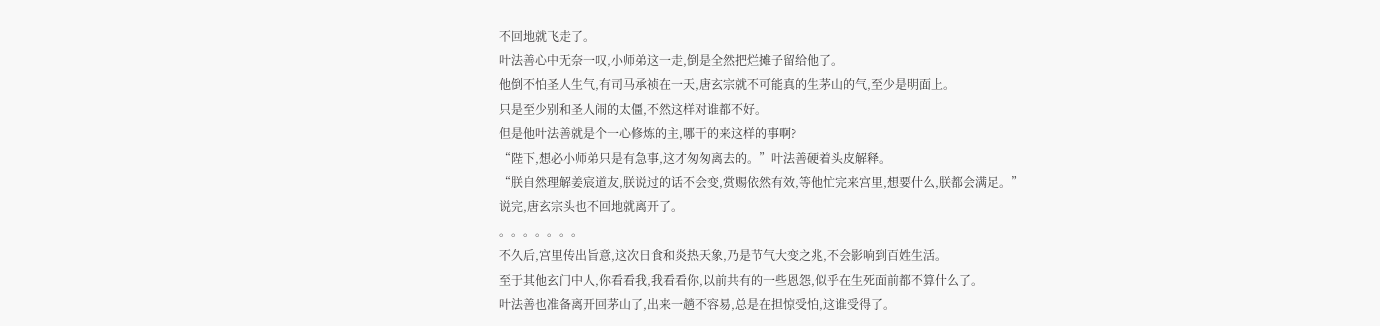不回地就飞走了。
叶法善心中无奈一叹,小师弟这一走,倒是全然把烂摊子留给他了。
他倒不怕圣人生气,有司马承祯在一天,唐玄宗就不可能真的生茅山的气,至少是明面上。
只是至少别和圣人闹的太僵,不然这样对谁都不好。
但是他叶法善就是个一心修炼的主,哪干的来这样的事啊?
“陛下,想必小师弟只是有急事,这才匆匆离去的。”叶法善硬着头皮解释。
“朕自然理解姜宸道友,朕说过的话不会变,赏赐依然有效,等他忙完来宫里,想要什么,朕都会满足。”
说完,唐玄宗头也不回地就离开了。
。。。。。。。
不久后,宫里传出旨意,这次日食和炎热天象,乃是节气大变之兆,不会影响到百姓生活。
至于其他玄门中人,你看看我,我看看你,以前共有的一些恩怨,似乎在生死面前都不算什么了。
叶法善也准备离开回茅山了,出来一趟不容易,总是在担惊受怕,这谁受得了。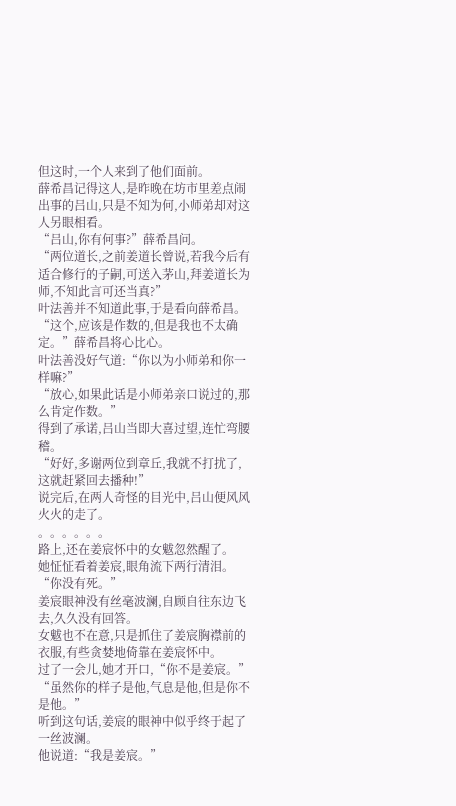但这时,一个人来到了他们面前。
薛希昌记得这人,是昨晚在坊市里差点闹出事的吕山,只是不知为何,小师弟却对这人另眼相看。
“吕山,你有何事?”薛希昌问。
“两位道长,之前姜道长曾说,若我今后有适合修行的子嗣,可送入茅山,拜姜道长为师,不知此言可还当真?”
叶法善并不知道此事,于是看向薛希昌。
“这个,应该是作数的,但是我也不太确定。”薛希昌将心比心。
叶法善没好气道:“你以为小师弟和你一样嘛?”
“放心,如果此话是小师弟亲口说过的,那么肯定作数。”
得到了承诺,吕山当即大喜过望,连忙弯腰稽。
“好好,多谢两位到章丘,我就不打扰了,这就赶紧回去播种!”
说完后,在两人奇怪的目光中,吕山便风风火火的走了。
。。。。。。
路上,还在姜宸怀中的女魃忽然醒了。
她怔怔看着姜宸,眼角流下两行清泪。
“你没有死。”
姜宸眼神没有丝毫波澜,自顾自往东边飞去,久久没有回答。
女魃也不在意,只是抓住了姜宸胸襟前的衣服,有些贪婪地倚靠在姜宸怀中。
过了一会儿,她才开口,“你不是姜宸。”
“虽然你的样子是他,气息是他,但是你不是他。”
听到这句话,姜宸的眼神中似乎终于起了一丝波澜。
他说道:“我是姜宸。”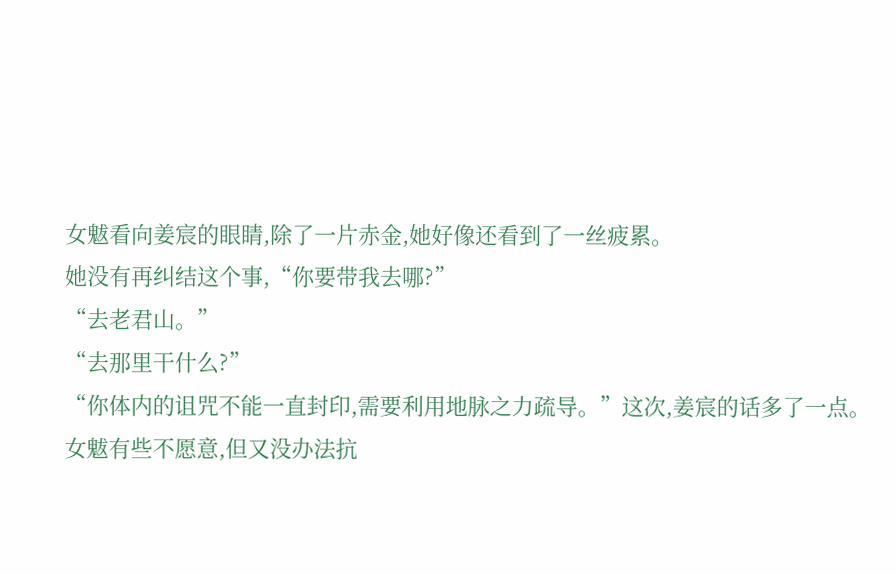女魃看向姜宸的眼睛,除了一片赤金,她好像还看到了一丝疲累。
她没有再纠结这个事,“你要带我去哪?”
“去老君山。”
“去那里干什么?”
“你体内的诅咒不能一直封印,需要利用地脉之力疏导。”这次,姜宸的话多了一点。
女魃有些不愿意,但又没办法抗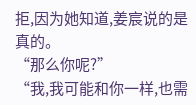拒,因为她知道,姜宸说的是真的。
“那么你呢?”
“我,我可能和你一样,也需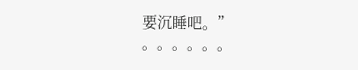要沉睡吧。”
。。。。。。